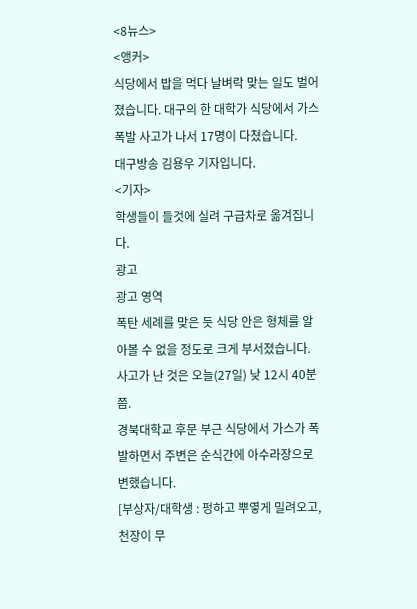<8뉴스>
<앵커>
식당에서 밥을 먹다 날벼락 맞는 일도 벌어졌습니다. 대구의 한 대학가 식당에서 가스폭발 사고가 나서 17명이 다쳤습니다.
대구방송 김용우 기자입니다.
<기자>
학생들이 들것에 실려 구급차로 옮겨집니다.
광고
광고 영역
폭탄 세례를 맞은 듯 식당 안은 형체를 알아볼 수 없을 정도로 크게 부서졌습니다.
사고가 난 것은 오늘(27일) 낮 12시 40분 쯤.
경북대학교 후문 부근 식당에서 가스가 폭발하면서 주변은 순식간에 아수라장으로 변했습니다.
[부상자/대학생 : 펑하고 뿌옇게 밀려오고, 천장이 무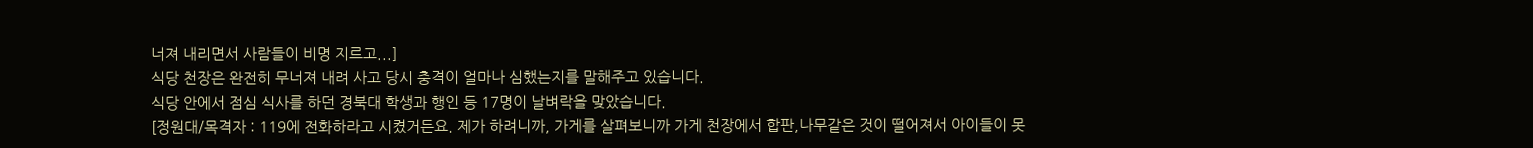너져 내리면서 사람들이 비명 지르고...]
식당 천장은 완전히 무너져 내려 사고 당시 충격이 얼마나 심했는지를 말해주고 있습니다.
식당 안에서 점심 식사를 하던 경북대 학생과 행인 등 17명이 날벼락을 맞았습니다.
[정원대/목격자 : 119에 전화하라고 시켰거든요. 제가 하려니까, 가게를 살펴보니까 가게 천장에서 합판,나무같은 것이 떨어져서 아이들이 못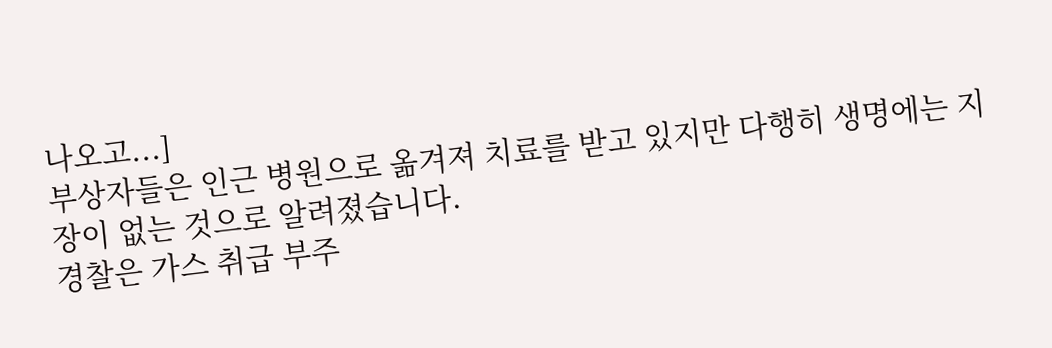나오고...]
부상자들은 인근 병원으로 옮겨져 치료를 받고 있지만 다행히 생명에는 지장이 없는 것으로 알려졌습니다.
경찰은 가스 취급 부주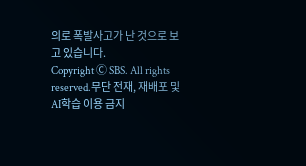의로 폭발사고가 난 것으로 보고 있습니다.
Copyright Ⓒ SBS. All rights reserved.무단 전재, 재배포 및 AI학습 이용 금지